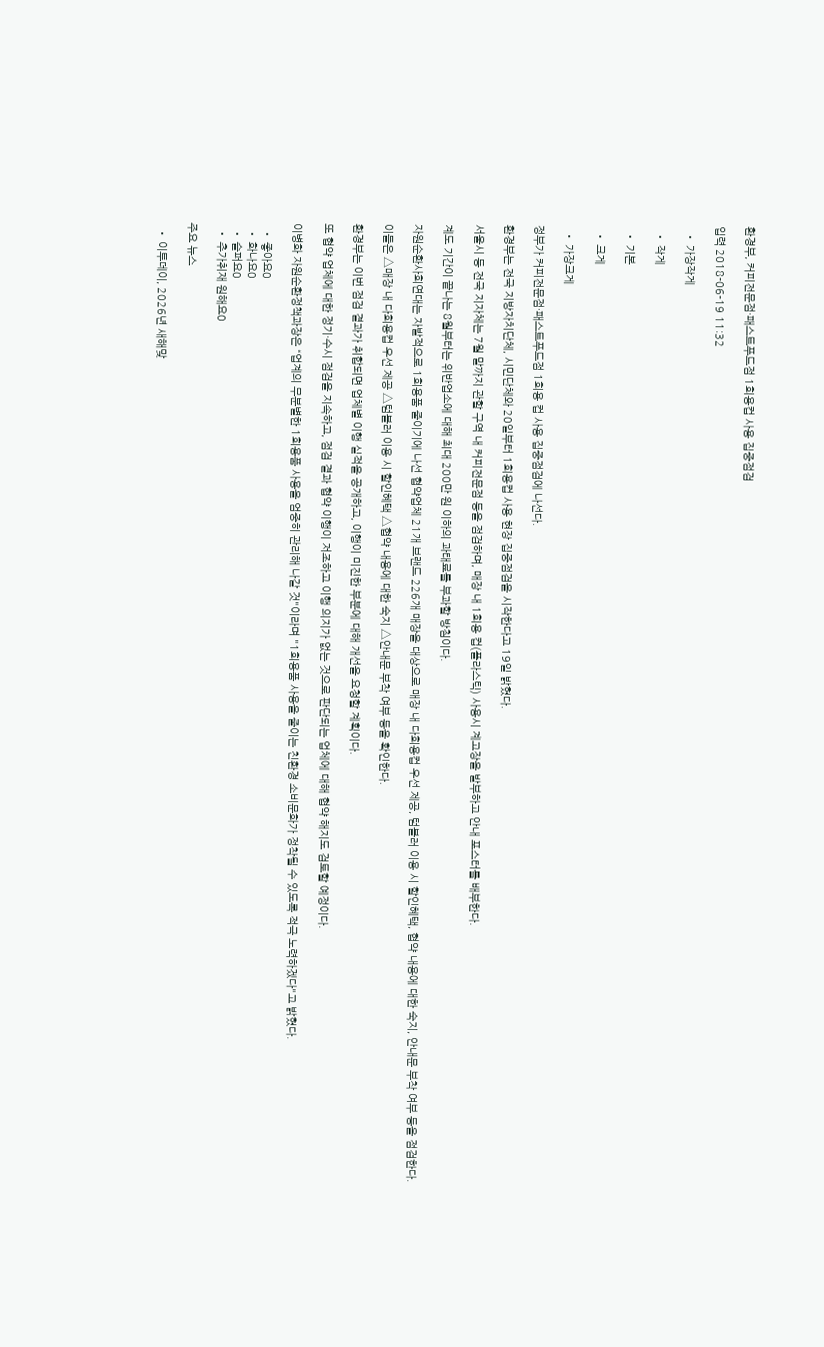환경부, 커피전문점·패스트푸드점 1회용컵 사용 집중점검

입력 2018-06-19 11:32

  • 가장작게

  • 작게

  • 기본

  • 크게

  • 가장크게

정부가 커피전문점·패스트푸드점 1회용 컵 사용 집중점검에 나선다.

환경부는 전국 지방자치단체, 시민단체와 20일부터 1회용컵 사용 현장 집중점검을 시작한다고 19일 밝혔다.

서울시 등 전국 지자체는 7월 말까지 관할 구역 내 커피전문점 등을 점검하며, 매장 내 1회용 컵(플라스틱) 사용시 계고장을 발부하고 안내 포스터를 배부한다.

계도 기간이 끝나는 8월부터는 위반업소에 대해 최대 200만 원 이하의 과태료를 부과할 방침이다.

자원순환사회연대는 자발적으로 1회용품 줄이기에 나선 협약업체 21개 브랜드 226개 매장을 대상으로 매장 내 다회용컵 우선 제공, 텀블러 이용 시 할인혜택, 협약 내용에 대한 숙지, 안내문 부착 여부 등을 점검한다.

이들은 △매장 내 다회용컵 우선 제공 △텀블러 이용 시 할인혜택 △협약 내용에 대한 숙지 △안내문 부착 여부 등을 확인한다.

환경부는 이번 점검 결과가 취합되면 업체별 이행 실적을 공개하고, 이행이 미진한 부분에 대해 개선을 요청할 계획이다.

또 협약 업체에 대한 정기·수시 점검을 지속하고, 점검 결과 협약 이행이 저조하고 이행 의지가 없는 것으로 판단되는 업체에 대해 협약 해지도 검토할 예정이다.

이병화 자원순환정책과장은 “업계의 무분별한 1회용품 사용을 엄중히 관리해 나갈 것"이라며 "1회용품 사용을 줄이는 친환경 소비문화가 정착될 수 있도록 적극 노력하겠다"고 밝혔다.

  • 좋아요0
  • 화나요0
  • 슬퍼요0
  • 추가취재 원해요0

주요 뉴스

  • 이투데이, 2026년 새해맞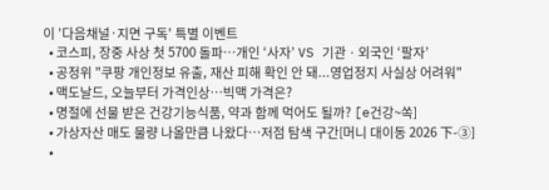이 '다음채널·지면 구독' 특별 이벤트
  • 코스피, 장중 사상 첫 5700 돌파⋯개인 ‘사자’ VS 기관ㆍ외국인 ‘팔자’
  • 공정위 "쿠팡 개인정보 유출, 재산 피해 확인 안 돼...영업정지 사실상 어려워"
  • 맥도날드, 오늘부터 가격인상…빅맥 가격은?
  • 명절에 선물 받은 건강기능식품, 약과 함께 먹어도 될까? [e건강~쏙]
  • 가상자산 매도 물량 나올만큼 나왔다…저점 탐색 구간[머니 대이동 2026 下-③]
  •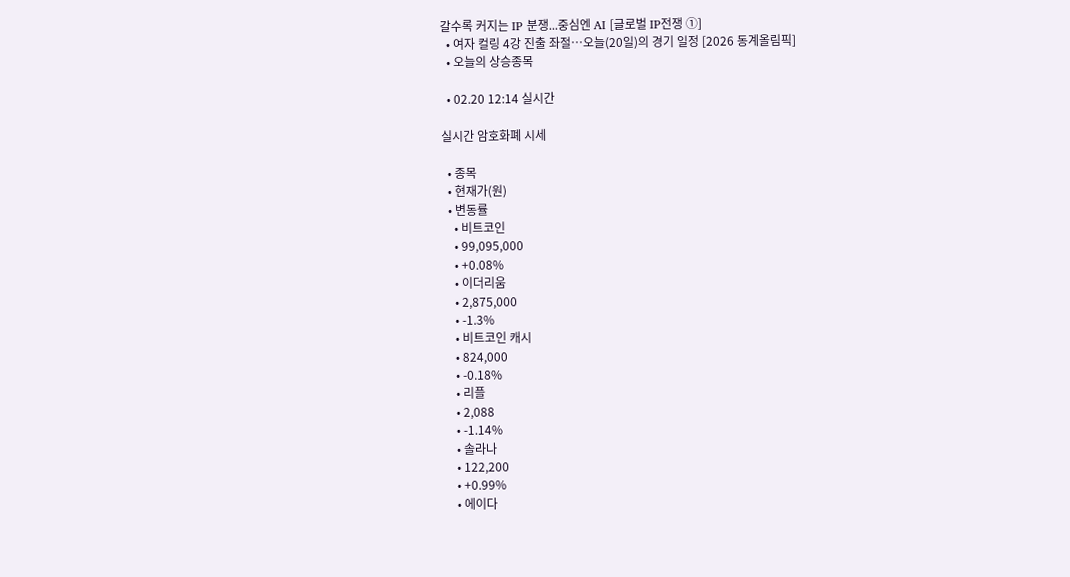갈수록 커지는 IP 분쟁...중심엔 AI [글로벌 IP전쟁 ①]
  • 여자 컬링 4강 진출 좌절…오늘(20일)의 경기 일정 [2026 동계올림픽]
  • 오늘의 상승종목

  • 02.20 12:14 실시간

실시간 암호화폐 시세

  • 종목
  • 현재가(원)
  • 변동률
    • 비트코인
    • 99,095,000
    • +0.08%
    • 이더리움
    • 2,875,000
    • -1.3%
    • 비트코인 캐시
    • 824,000
    • -0.18%
    • 리플
    • 2,088
    • -1.14%
    • 솔라나
    • 122,200
    • +0.99%
    • 에이다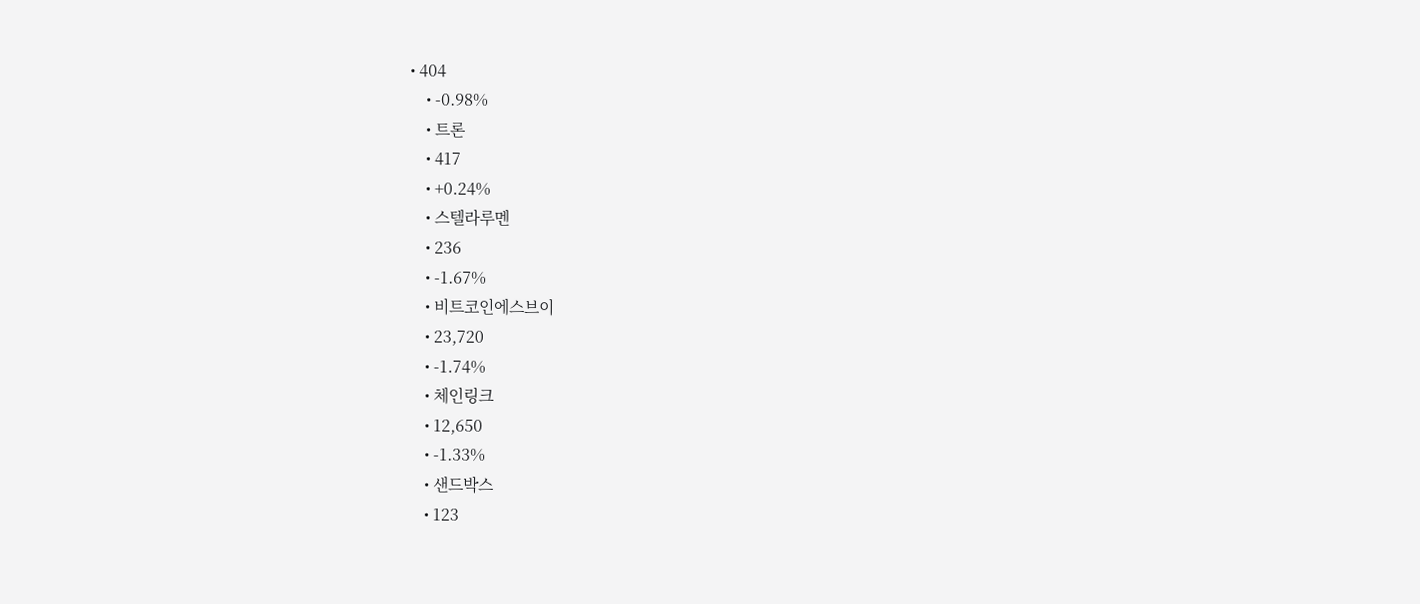• 404
    • -0.98%
    • 트론
    • 417
    • +0.24%
    • 스텔라루멘
    • 236
    • -1.67%
    • 비트코인에스브이
    • 23,720
    • -1.74%
    • 체인링크
    • 12,650
    • -1.33%
    • 샌드박스
    • 123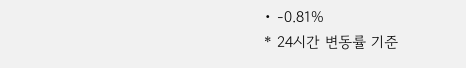• -0.81%
* 24시간 변동률 기준